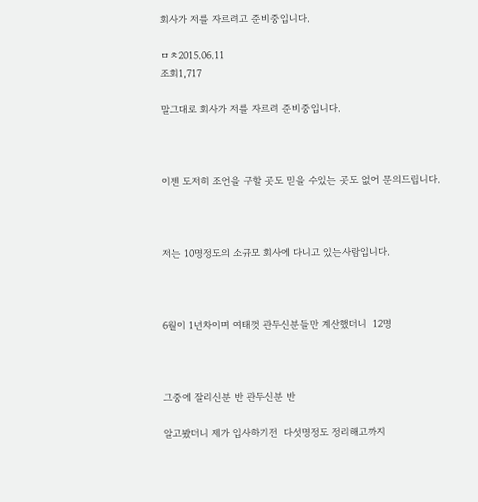회사가 저를 자르려고 준비중입니다.

ㅁㅊ2015.06.11
조회1,717

말그대로 회사가 저를 자르려 준비중입니다.



이젠 도저히 조언을 구할 곳도 믿을 수있는 곳도 없어 문의드립니다.



저는 10명정도의 소규모 회사에 다니고 있는사람입니다.



6월이 1년차이며 여태껏 관두신분들만 계산했더니  12명



그중에 잘리신분 반 관두신분 반

알고봤더니 제가 입사하기전  다섯명정도 정리해고까지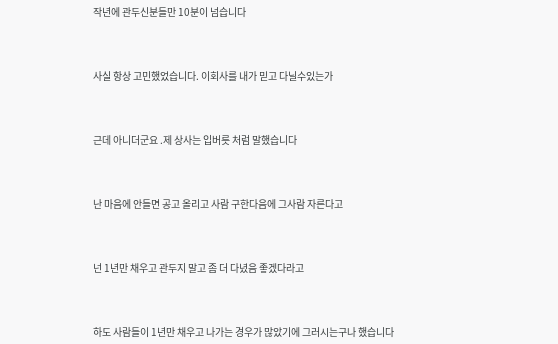작년에 관두신분들만 10분이 넘습니다



사실 항상 고민했었습니다. 이회사를 내가 믿고 다닐수있는가



근데 아니더군요 .제 상사는 입버릇 처럼 말했습니다



난 마음에 안들면 공고 올리고 사람 구한다음에 그사람 자른다고



넌 1년만 채우고 관두지 말고 좀 더 다녔음 좋겠다라고



하도 사람들이 1년만 채우고 나가는 경우가 많았기에 그러시는구나 했습니다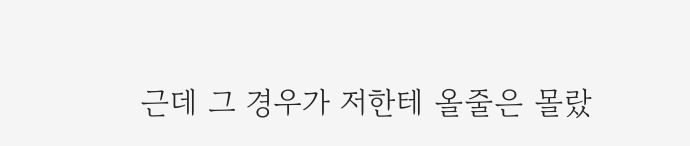근데 그 경우가 저한테 올줄은 몰랐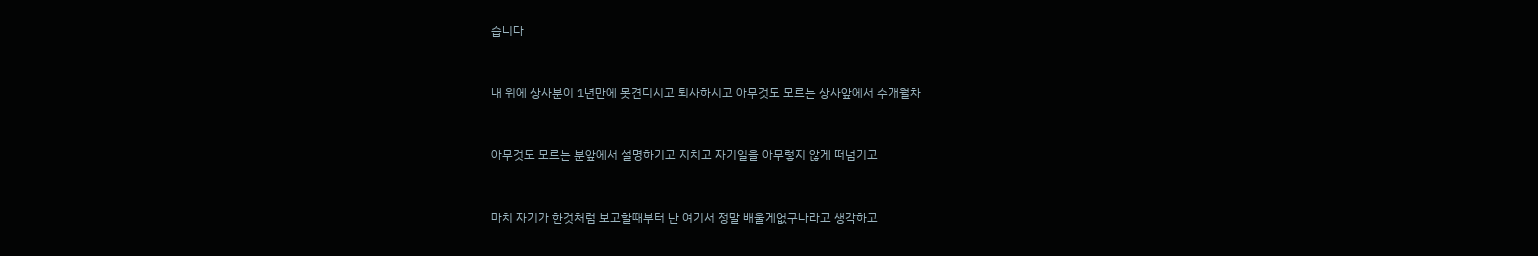습니다



내 위에 상사분이 1년만에 못견디시고 퇴사하시고 아무것도 모르는 상사앞에서 수개월차



아무것도 모르는 분앞에서 설명하기고 지치고 자기일을 아무렇지 않게 떠넘기고



마치 자기가 한것처럼 보고할때부터 난 여기서 정말 배울게없구나라고 생각하고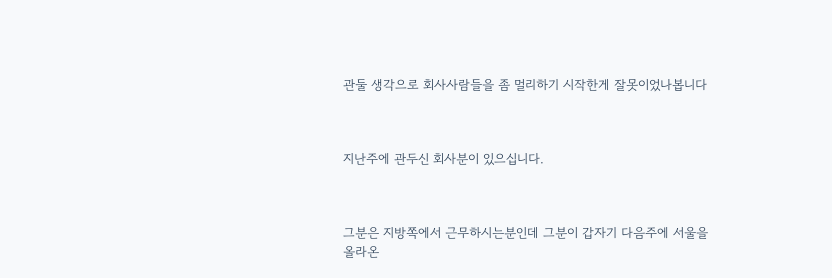관둘 생각으로 회사사람들을 좀 멀리하기 시작한게 잘못이었나봅니다



지난주에 관두신 회사분이 있으십니다.



그분은 지방쪽에서 근무하시는분인데 그분이 갑자기 다음주에 서울을 올라온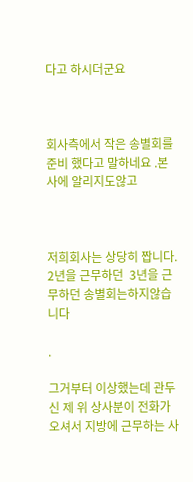다고 하시더군요



회사측에서 작은 송별회를  준비 했다고 말하네요 .본사에 알리지도않고



저희회사는 상당히 짭니다. 2년을 근무하던  3년을 근무하던 송별회는하지않습니다

.

그거부터 이상했는데 관두신 제 위 상사분이 전화가 오셔서 지방에 근무하는 사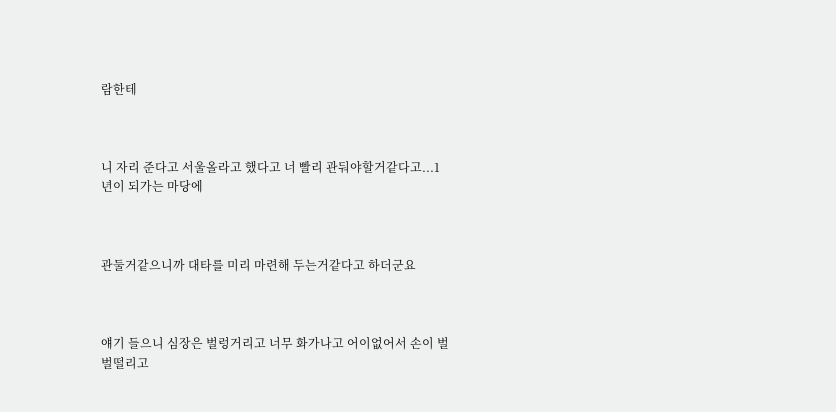람한테



니 자리 준다고 서울올라고 했다고 너 빨리 관둬야할거같다고...1년이 되가는 마당에



관둘거같으니까 대타를 미리 마련해 두는거같다고 하더군요



얘기 들으니 심장은 벌렁거리고 너무 화가나고 어이없어서 손이 벌벌떨리고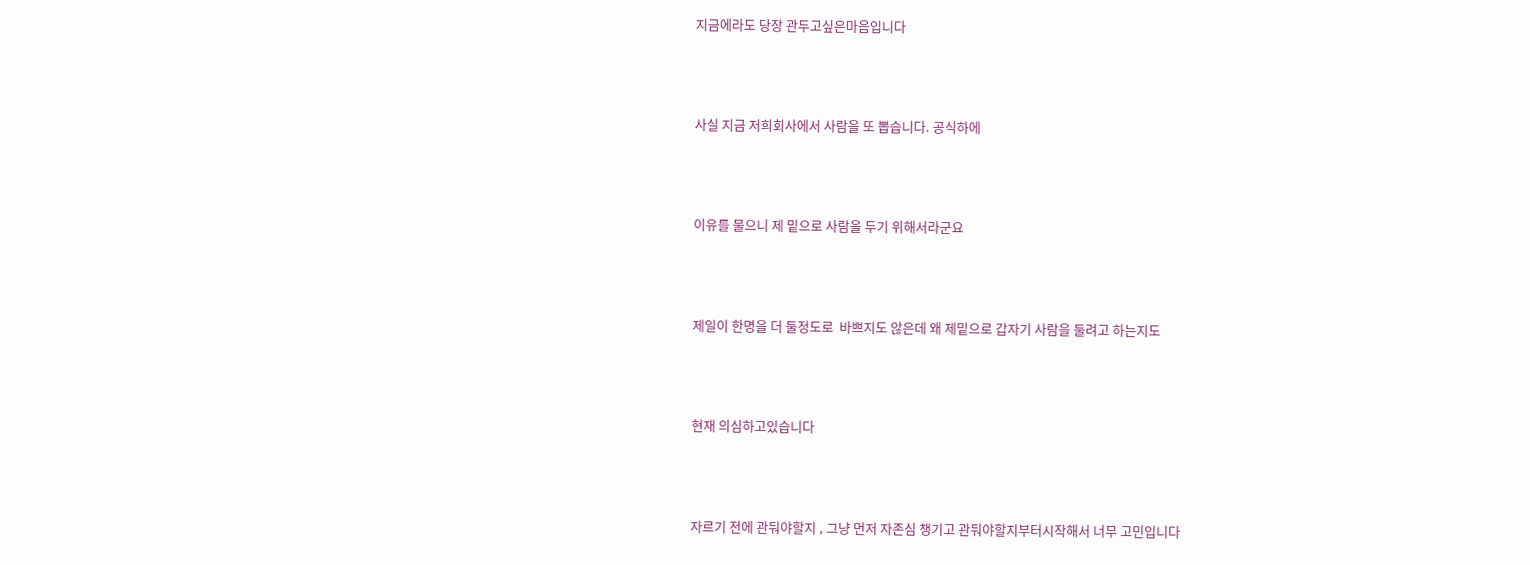지금에라도 당장 관두고싶은마음입니다



사실 지금 저희회사에서 사람을 또 뽑습니다. 공식하에



이유를 물으니 제 밑으로 사람을 두기 위해서라군요



제일이 한명을 더 둘정도로  바쁘지도 않은데 왜 제밑으로 갑자기 사람을 둘려고 하는지도



현재 의심하고있습니다



자르기 전에 관둬야할지 , 그냥 먼저 자존심 챙기고 관둬야할지부터시작해서 너무 고민입니다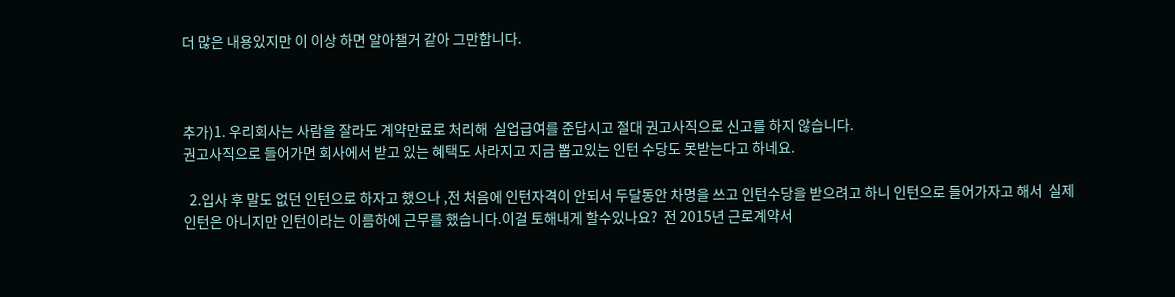더 많은 내용있지만 이 이상 하면 알아챌거 같아 그만합니다.



추가)1. 우리회사는 사람을 잘라도 계약만료로 처리해  실업급여를 준답시고 절대 권고사직으로 신고를 하지 않습니다.
권고사직으로 들어가면 회사에서 받고 있는 혜택도 사라지고 지금 뽑고있는 인턴 수당도 못받는다고 하네요.

  2.입사 후 말도 없던 인턴으로 하자고 했으나 ,전 처음에 인턴자격이 안되서 두달동안 차명을 쓰고 인턴수당을 받으려고 하니 인턴으로 들어가자고 해서  실제 인턴은 아니지만 인턴이라는 이름하에 근무를 했습니다.이걸 토해내게 할수있나요?  전 2015년 근로계약서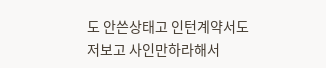도 안쓴상태고 인턴계약서도 저보고 사인만하라해서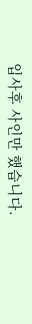입사후 사인만 했습니다.